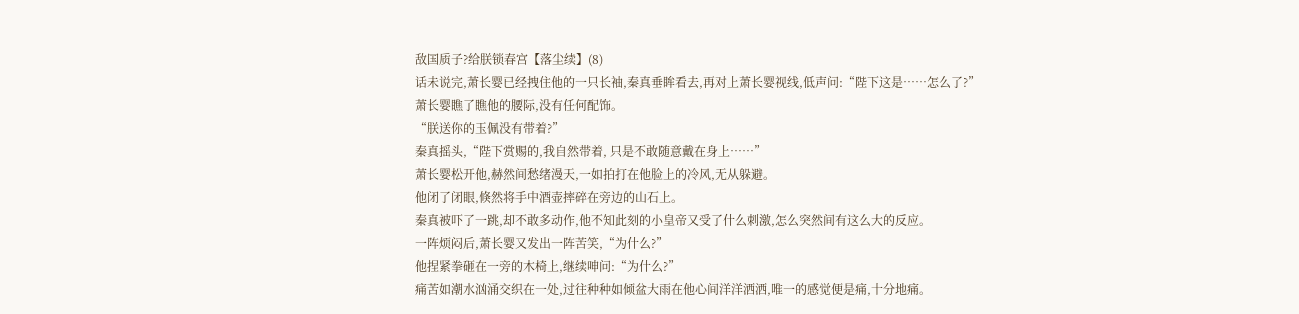敌国质子?给朕锁春宫【落尘续】(8)
话未说完,萧长婴已经拽住他的一只长袖,秦真垂眸看去,再对上萧长婴视线,低声问:“陛下这是……怎么了?”
萧长婴瞧了瞧他的腰际,没有任何配饰。
“朕送你的玉佩没有带着?”
秦真摇头,“陛下赏赐的,我自然带着, 只是不敢随意戴在身上……”
萧长婴松开他,赫然间愁绪漫天,一如拍打在他脸上的冷风,无从躲避。
他闭了闭眼,倏然将手中酒壶摔碎在旁边的山石上。
秦真被吓了一跳,却不敢多动作,他不知此刻的小皇帝又受了什么刺激,怎么突然间有这么大的反应。
一阵烦闷后,萧长婴又发出一阵苦笑,“为什么?”
他捏紧拳砸在一旁的木椅上,继续呻问:“为什么?”
痛苦如潮水汹涌交织在一处,过往种种如倾盆大雨在他心间洋洋洒洒,唯一的感觉便是痛,十分地痛。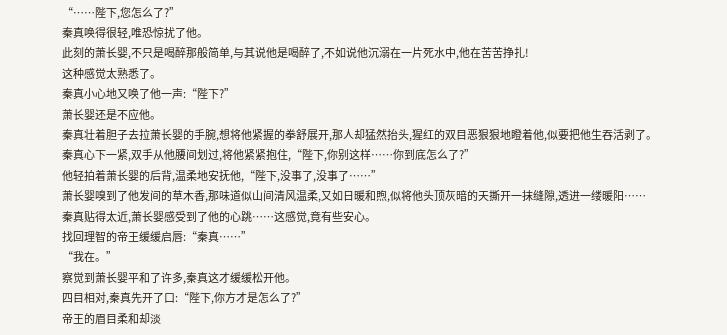“……陛下,您怎么了?”
秦真唤得很轻,唯恐惊扰了他。
此刻的萧长婴,不只是喝醉那般简单,与其说他是喝醉了,不如说他沉溺在一片死水中,他在苦苦挣扎!
这种感觉太熟悉了。
秦真小心地又唤了他一声:“陛下?”
萧长婴还是不应他。
秦真壮着胆子去拉萧长婴的手腕,想将他紧握的拳舒展开,那人却猛然抬头,猩红的双目恶狠狠地瞪着他,似要把他生吞活剥了。
秦真心下一紧,双手从他腰间划过,将他紧紧抱住,“陛下,你别这样……你到底怎么了?”
他轻拍着萧长婴的后背,温柔地安抚他,“陛下,没事了,没事了……”
萧长婴嗅到了他发间的草木香,那味道似山间清风温柔,又如日暖和煦,似将他头顶灰暗的天撕开一抹缝隙,透进一缕暖阳……
秦真贴得太近,萧长婴感受到了他的心跳……这感觉,竟有些安心。
找回理智的帝王缓缓启唇:“秦真……”
“我在。”
察觉到萧长婴平和了许多,秦真这才缓缓松开他。
四目相对,秦真先开了口:“陛下,你方才是怎么了?”
帝王的眉目柔和却淡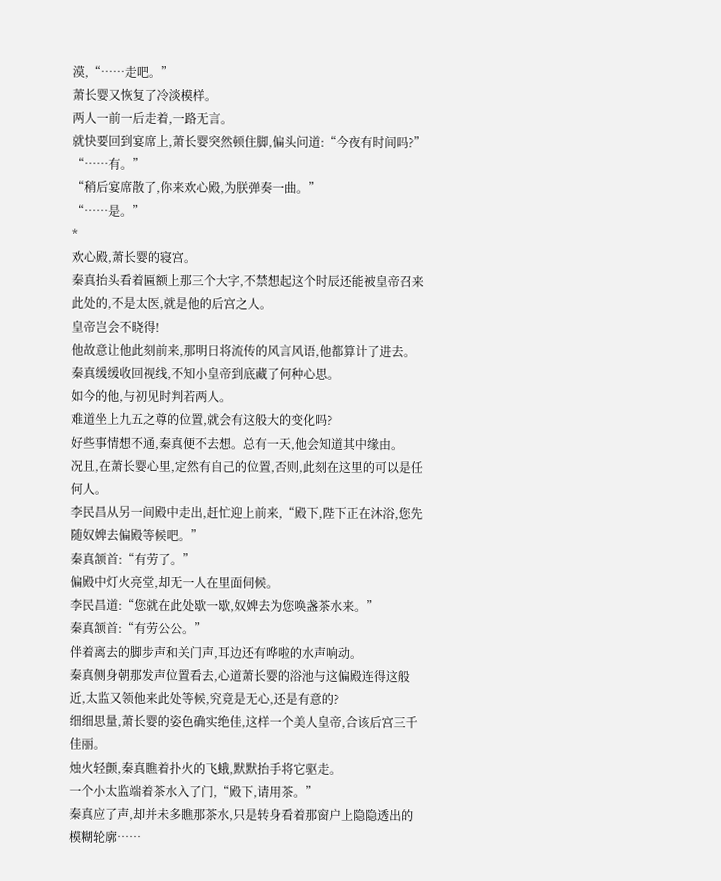漠,“……走吧。”
萧长婴又恢复了冷淡模样。
两人一前一后走着,一路无言。
就快要回到宴席上,萧长婴突然顿住脚,偏头问道:“今夜有时间吗?”
“……有。”
“稍后宴席散了,你来欢心殿,为朕弹奏一曲。”
“……是。”
*
欢心殿,萧长婴的寝宫。
秦真抬头看着匾额上那三个大字,不禁想起这个时辰还能被皇帝召来此处的,不是太医,就是他的后宫之人。
皇帝岂会不晓得!
他故意让他此刻前来,那明日将流传的风言风语,他都算计了进去。
秦真缓缓收回视线,不知小皇帝到底藏了何种心思。
如今的他,与初见时判若两人。
难道坐上九五之尊的位置,就会有这般大的变化吗?
好些事情想不通,秦真便不去想。总有一天,他会知道其中缘由。
况且,在萧长婴心里,定然有自己的位置,否则,此刻在这里的可以是任何人。
李民昌从另一间殿中走出,赶忙迎上前来,“殿下,陛下正在沐浴,您先随奴婢去偏殿等候吧。”
秦真颔首:“有劳了。”
偏殿中灯火亮堂,却无一人在里面伺候。
李民昌道:“您就在此处歇一歇,奴婢去为您唤盏茶水来。”
秦真颔首:“有劳公公。”
伴着离去的脚步声和关门声,耳边还有哗啦的水声响动。
秦真侧身朝那发声位置看去,心道萧长婴的浴池与这偏殿连得这般近,太监又领他来此处等候,究竟是无心,还是有意的?
细细思量,萧长婴的姿色确实绝佳,这样一个美人皇帝,合该后宫三千佳丽。
烛火轻颤,秦真瞧着扑火的飞蛾,默默抬手将它驱走。
一个小太监端着茶水入了门,“殿下,请用茶。”
秦真应了声,却并未多瞧那茶水,只是转身看着那窗户上隐隐透出的模糊轮廓……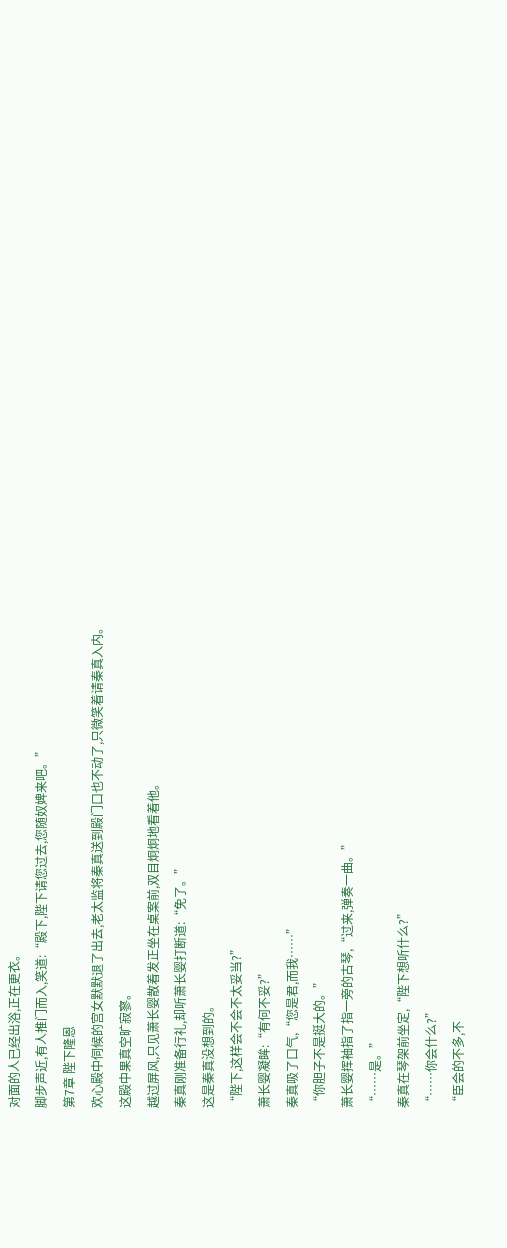对面的人已经出浴,正在更衣。
脚步声近,有人推门而入,笑道:“殿下,陛下请您过去,您随奴婢来吧。”
第7章 陛下隆恩
欢心殿中伺候的宫女默默退了出去,老太监将秦真送到殿门口也不动了,只微笑着请秦真入内。
这殿中果真空旷寂寥。
越过屏风,只见萧长婴散着发正坐在桌案前,双目炯炯地看着他。
秦真刚准备行礼,却听萧长婴打断道:“免了。”
这是秦真没想到的。
“陛下,这样会不会不太妥当?”
萧长婴凝眸:“有何不妥?”
秦真吸了口气,“您是君,而我……”
“你胆子不是挺大的。”
萧长婴挥袖指了指一旁的古琴,“过来,弹奏一曲。”
“……是。”
秦真在琴架前坐定,“陛下想听什么?”
“……你会什么?”
“臣会的不多,不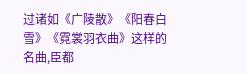过诸如《广陵散》《阳春白雪》《霓裳羽衣曲》这样的名曲,臣都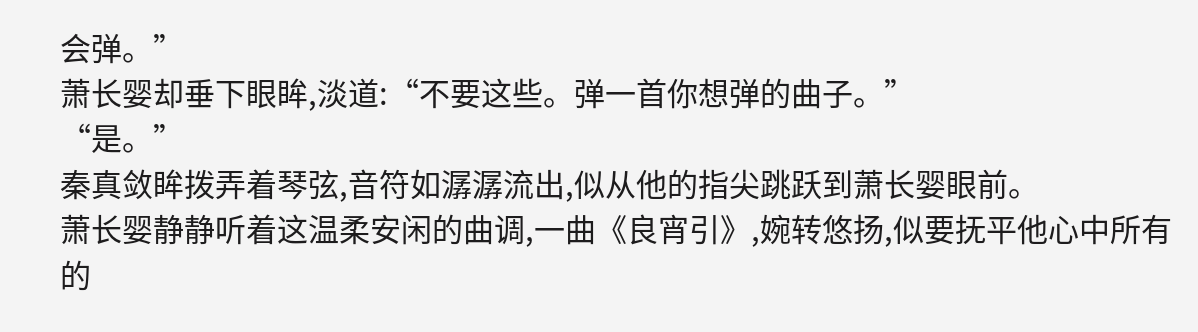会弹。”
萧长婴却垂下眼眸,淡道:“不要这些。弹一首你想弹的曲子。”
“是。”
秦真敛眸拨弄着琴弦,音符如潺潺流出,似从他的指尖跳跃到萧长婴眼前。
萧长婴静静听着这温柔安闲的曲调,一曲《良宵引》,婉转悠扬,似要抚平他心中所有的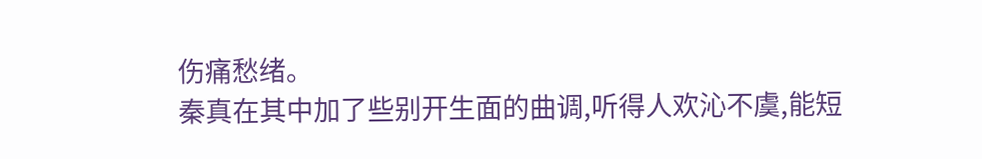伤痛愁绪。
秦真在其中加了些别开生面的曲调,听得人欢沁不虞,能短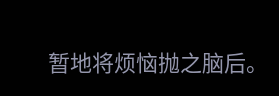暂地将烦恼抛之脑后。